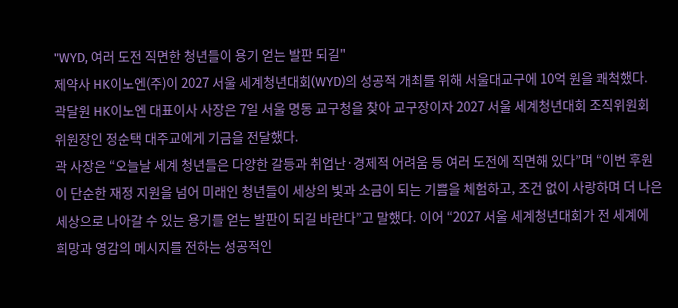"WYD, 여러 도전 직면한 청년들이 용기 얻는 발판 되길"
제약사 HK이노엔(주)이 2027 서울 세계청년대회(WYD)의 성공적 개최를 위해 서울대교구에 10억 원을 쾌척했다. 곽달원 HK이노엔 대표이사 사장은 7일 서울 명동 교구청을 찾아 교구장이자 2027 서울 세계청년대회 조직위원회 위원장인 정순택 대주교에게 기금을 전달했다.
곽 사장은 “오늘날 세계 청년들은 다양한 갈등과 취업난·경제적 어려움 등 여러 도전에 직면해 있다”며 “이번 후원이 단순한 재정 지원을 넘어 미래인 청년들이 세상의 빛과 소금이 되는 기쁨을 체험하고, 조건 없이 사랑하며 더 나은 세상으로 나아갈 수 있는 용기를 얻는 발판이 되길 바란다”고 말했다. 이어 “2027 서울 세계청년대회가 전 세계에 희망과 영감의 메시지를 전하는 성공적인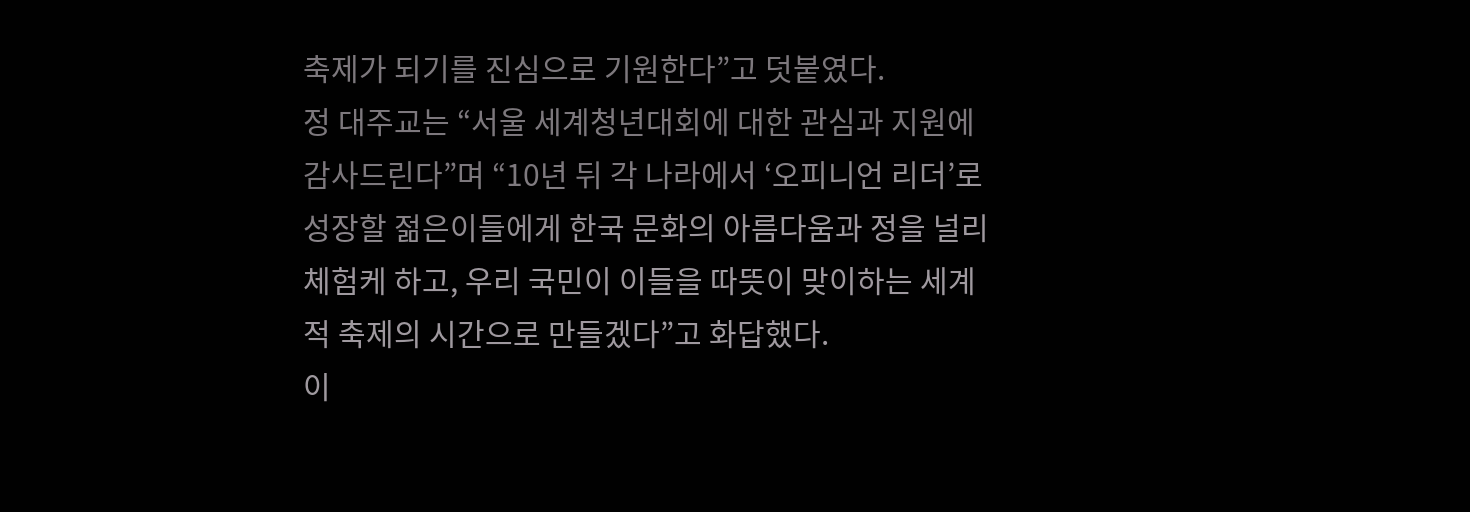축제가 되기를 진심으로 기원한다”고 덧붙였다.
정 대주교는 “서울 세계청년대회에 대한 관심과 지원에 감사드린다”며 “10년 뒤 각 나라에서 ‘오피니언 리더’로 성장할 젊은이들에게 한국 문화의 아름다움과 정을 널리 체험케 하고, 우리 국민이 이들을 따뜻이 맞이하는 세계적 축제의 시간으로 만들겠다”고 화답했다.
이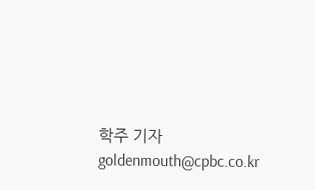학주 기자 goldenmouth@cpbc.co.kr